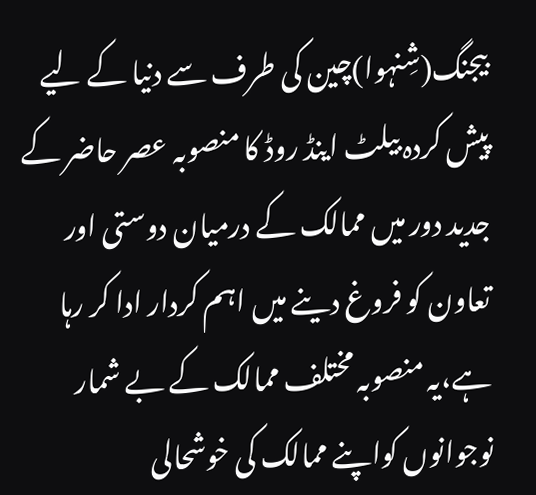بیجنگ(شِنہوا)چین کی طرف سے دنیا کے لیے پیش کردہ بیلٹ اینڈ روڈ کا منصوبہ عصر حاضر کے جدید دور میں ممالک کے درمیان دوستی اور تعاون کو فروغ دینے میں اہم کردار ادا کر رہا ہے،یہ منصوبہ مختلف ممالک کے بے شمار نوجوانوں کواپنے ممالک کی خوشحالی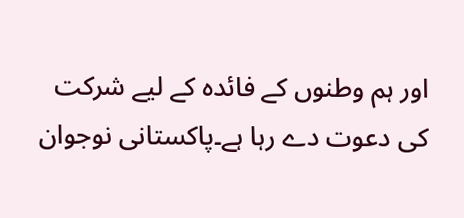اور ہم وطنوں کے فائدہ کے لیے شرکت کی دعوت دے رہا ہے۔پاکستانی نوجوان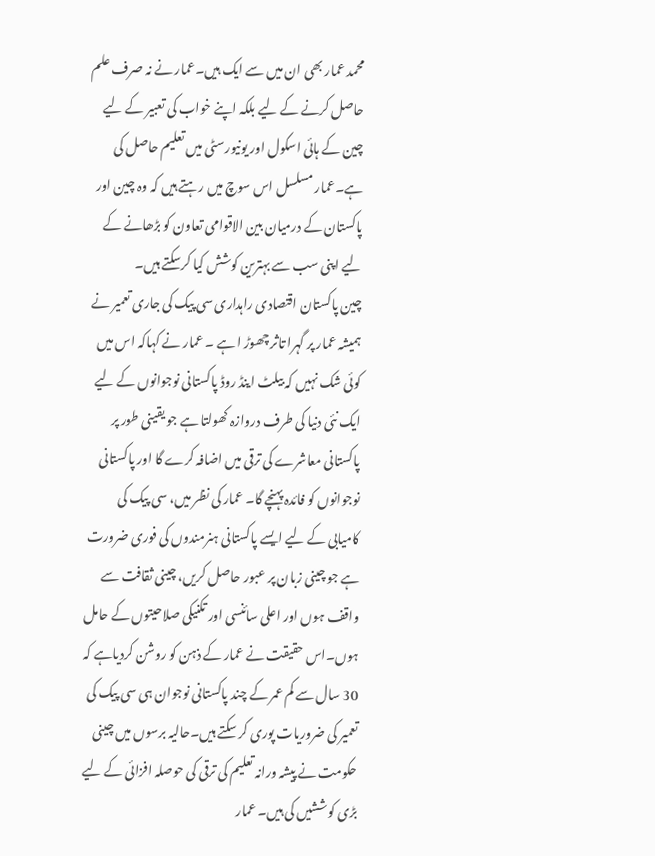محمد عمار بھی ان میں سے ایک ہیں۔عمار نے نہ صرف علم حاصل کرنے کے لیے بلکہ اپنے خواب کی تعبیر کے لیے چین کے ہائی اسکول اور یونیورسٹی میں تعلیم حاصل کی ہے۔عمار مسلسل اس سوچ میں رہتے ہیں کہ وہ چین اور پاکستان کے درمیان بین الاقوامی تعاون کو بڑھانے کے لیے اپنی سب سے بہترین کوشش کیا کرسکتے ہیں۔
چین پاکستان اقتصادی راہداری سی پیک کی جاری تعمیر نے ہمیشہ عمار پر گہرا تاثر چھوڑ ا ہے ۔ عمار نے کہاکہ اس میں کوئی شک نہیں کہ بیلٹ اینڈ روڈ پاکستانی نوجوانوں کے لیے ایک نئی دنیا کی طرف دروازہ کھولتا ہے جو یقینی طور پر پاکستانی معاشرے کی ترقی میں اضافہ کرے گا اور پاکستانی نوجوانوں کو فائدہ پہنچے گا۔ عمار کی نظر میں، سی پیک کی کامیابی کے لیے ایسے پاکستانی ہنرمندوں کی فوری ضرورت ہے جو چینی زبان پر عبور حاصل کریں، چینی ثقافت سے واقف ہوں اور اعلی سائنسی اور تکنیکی صلاحیتوں کے حامل ہوں۔اس حقیقت نے عمار کے ذہن کو روشن کردیاہے کہ 30 سال سے کم عمر کے چند پاکستانی نوجوان ہی سی پیک کی تعمیر کی ضروریات پوری کر سکتے ہیں۔حالیہ برسوں میں چینی حکومت نے پیشہ ورانہ تعلیم کی ترقی کی حوصلہ افزائی کے لیے بڑی کوششیں کی ہیں۔ عمار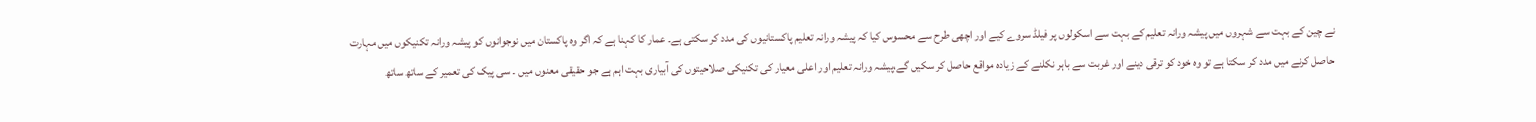نے چین کے بہت سے شہروں میں پیشہ ورانہ تعلیم کے بہت سے اسکولوں پر فیلڈ سروے کیے اور اچھی طرح سے محسوس کیا کہ پیشہ ورانہ تعلیم پاکستانیوں کی مدد کر سکتی ہے۔ عمار کا کہنا ہے کہ اگر وہ پاکستان میں نوجوانوں کو پیشہ ورانہ تکنیکوں میں مہارت حاصل کرنے میں مدد کر سکتا ہے تو وہ خود کو ترقی دینے اور غربت سے باہر نکلنے کے زیادہ مواقع حاصل کر سکیں گے،پیشہ ورانہ تعلیم اور اعلی معیار کی تکنیکی صلاحیتوں کی آبیاری بہت اہم ہے جو حقیقی معنوں میں ۔ سی پیک کی تعمیر کے ساتھ ساتھ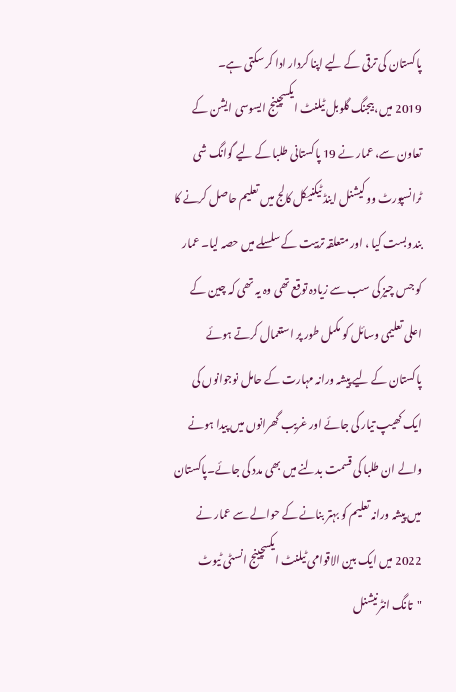پاکستان کی ترقی کے لیے اپنا کردار ادا کر سکتی ہے۔
2019 میں، بیجنگ گلوبل ٹیلنٹ ایکسچینج ایسوسی ایشن کے تعاون سے، عمار نے 19 پاکستانی طلبا کے لیے گوانگ شی ٹرانسپورٹ ووکیشنل اینڈ ٹیکنیکل کالج میں تعلیم حاصل کرنے کا بندوبست کیا ، اور متعلقہ تربیت کے سلسلے میں حصہ لیا۔ عمار کو جس چیز کی سب سے زیادہ توقع تھی وہ یہ تھی کہ چین کے اعلی تعلیمی وسائل کو مکمل طور پر استعمال کرتے ہوئے پاکستان کے لیے پیشہ ورانہ مہارت کے حامل نوجوانوں کی ایک کھیپ تیار کی جائے اور غریب گھرانوں میں پیدا ہونے والے ان طلبا کی قسمت بدلنے میں بھی مدد کی جائے۔پاکستان میں پیشہ ورانہ تعلیم کو بہتر بنانے کے حوالے سے عمار نے 2022 میں ایک بین الاقوامی ٹیلنٹ ایکسچینج انسٹی ٹیوٹ "تانگ انٹرنیشنل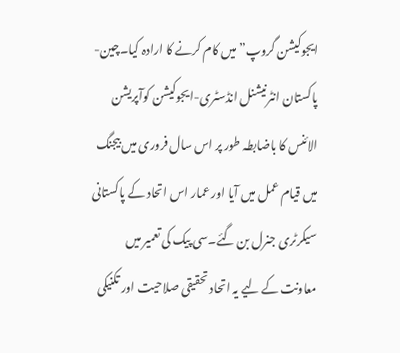ایجوکیشن گروپ” میں کام کرنے کا ارادہ کیا۔چین-پاکستان انٹرنیشنل انڈسٹری-ایجوکیشن کوآپریشن الائنس کا باضابطہ طور پر اس سال فروری میں بیجنگ میں قیام عمل میں آیا اور عمار اس اتحاد کے پاکستانی سیکرٹری جنرل بن گئے۔سی پیک کی تعمیر میں معاونت کے لیے یہ اتحاد تحقیقی صلاحیت اور تکنیکی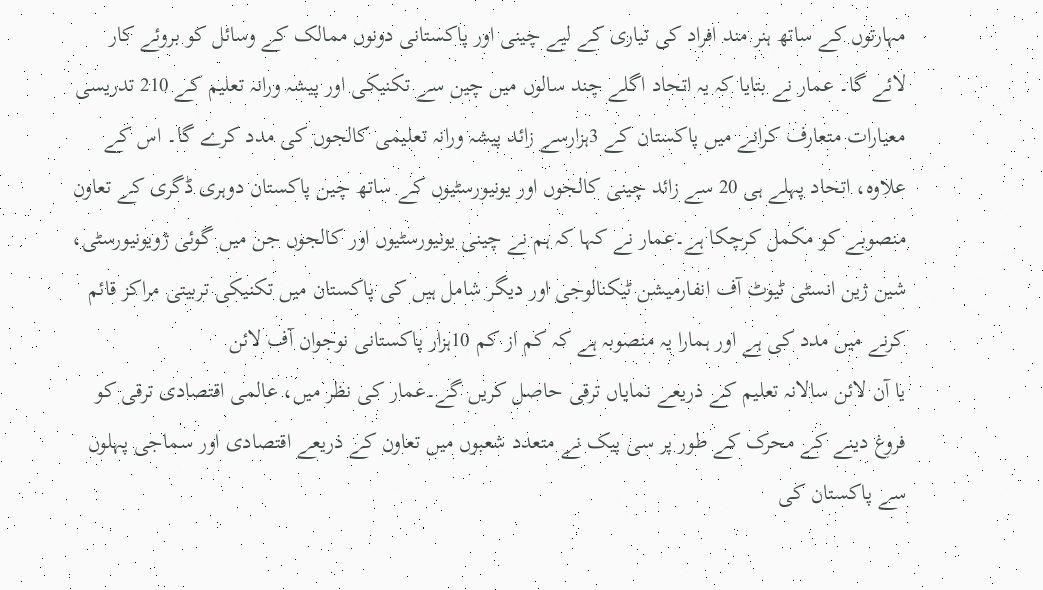مہارتوں کے ساتھ ہنر مند افراد کی تیاری کے لیے چینی اور پاکستانی دونوں ممالک کے وسائل کو بروئے کار لائے گا۔ عمار نے بتایا کہ یہ اتحاد اگلے چند سالوں میں چین سے تکنیکی اور پیشہ ورانہ تعلیم کے 210 تدریسی معیارات متعارف کرانے میں پاکستان کے 3ہزارسے زائد پیشہ ورانہ تعلیمی کالجوں کی مدد کرے گا۔ اس کے علاوہ، اتحاد پہلے ہی 20 سے زائد چینی کالجوں اور یونیورسٹیوں کے ساتھ چین پاکستان دوہری ڈگری کے تعاون منصوبے کو مکمل کرچکا ہے۔عمار نے کہا کہ ہم نے چینی یونیورسٹیوں اور کالجوں جن میں گوئی ژویونیورسٹی، شین ژین انسٹی ٹیوٹ آف انفارمیشن ٹیکنالوجی اور دیگر شامل ہیں کی پاکستان میں تکنیکی تربیتی مراکز قائم کرنے میں مدد کی ہے اور ہمارا یہ منصوبہ ہے کہ کم از کم 10ہزار پاکستانی نوجوان آف لائن
یا آن لائن سالانہ تعلیم کے ذریعے نمایاں ترقی حاصل کریں گے۔عمار کی نظر میں، عالمی اقتصادی ترقی کو فروغ دینے کے محرک کے طور پر سی پیک نے متعدد شعبوں میں تعاون کے ذریعے اقتصادی اور سماجی پہلوں سے پاکستان کی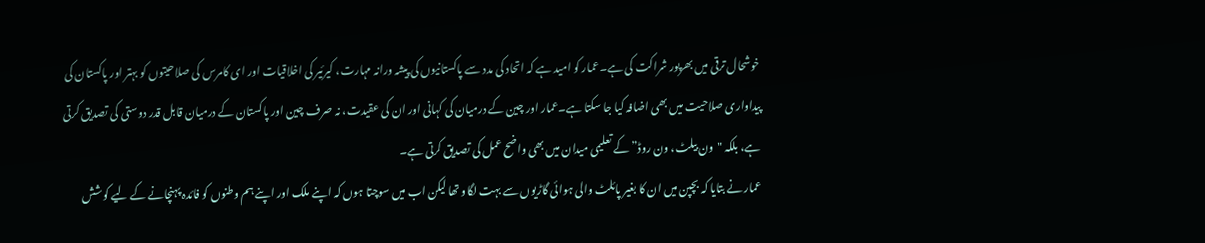خوشحال ترقی میں بھرپور شراکت کی ہے۔عمار کو امید ہے کہ اتحاد کی مدد سے پاکستانیوں کی پیشہ ورانہ مہارت، کیرئیر کی اخلاقیات اور ای کامرس کی صلاحیتوں کو بہتر اور پاکستان کی پیداواری صلاحیت میں بھی اضافہ کیا جا سکتا ہے۔عمار اور چین کے درمیان کی کہانی اور ان کی عقیدت، نہ صرف چین اور پاکستان کے درمیان قابل قدر دوستی کی تصدیق کرتی ہے، بلکہ "ون بیلٹ، ون روڈ” کے تعلیمی میدان میں بھی واضح عمل کی تصدیق کرتی ہے۔
عمار نے بتایا کہ بچپن میں ان کا بغیر پائلٹ والی ہوائی گاڑیوں سے بہت لگاو تھا لیکن اب میں سوچتا ہوں کہ اپنے ملک اور اپنے ہم وطنوں کو فائدہ پہنچانے کے لیے کوشش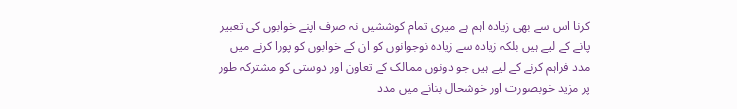کرنا اس سے بھی زیادہ اہم ہے میری تمام کوششیں نہ صرف اپنے خوابوں کی تعبیر پانے کے لیے ہیں بلکہ زیادہ سے زیادہ نوجوانوں کو ان کے خوابوں کو پورا کرنے میں مدد فراہم کرنے کے لیے ہیں جو دونوں ممالک کے تعاون اور دوستی کو مشترکہ طور پر مزید خوبصورت اور خوشحال بنانے میں مدد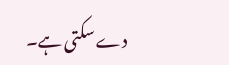دے سکتی ہے۔